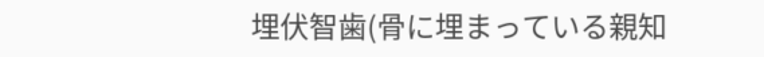埋伏智歯(骨に埋まっている親知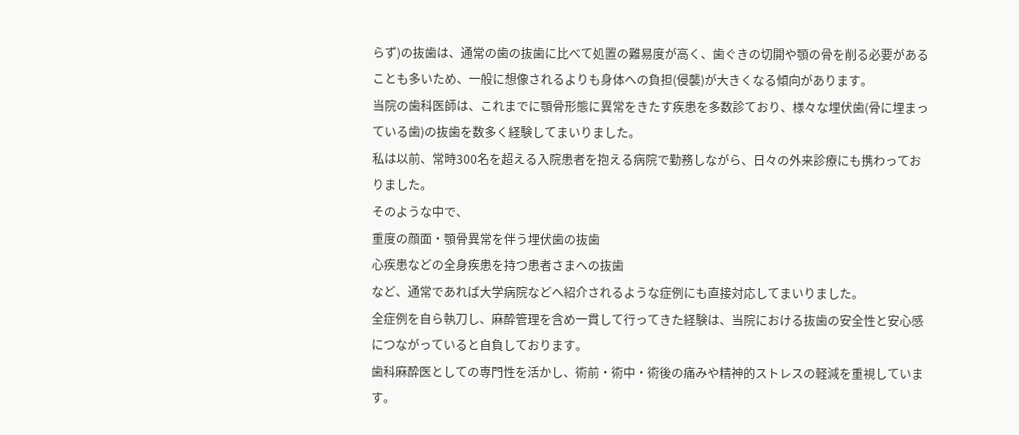らず)の抜歯は、通常の歯の抜歯に比べて処置の難易度が高く、歯ぐきの切開や顎の骨を削る必要があることも多いため、一般に想像されるよりも身体への負担(侵襲)が大きくなる傾向があります。
当院の歯科医師は、これまでに顎骨形態に異常をきたす疾患を多数診ており、様々な埋伏歯(骨に埋まっている歯)の抜歯を数多く経験してまいりました。
私は以前、常時300名を超える入院患者を抱える病院で勤務しながら、日々の外来診療にも携わっておりました。
そのような中で、
重度の顔面・顎骨異常を伴う埋伏歯の抜歯
心疾患などの全身疾患を持つ患者さまへの抜歯
など、通常であれば大学病院などへ紹介されるような症例にも直接対応してまいりました。
全症例を自ら執刀し、麻酔管理を含め一貫して行ってきた経験は、当院における抜歯の安全性と安心感につながっていると自負しております。
歯科麻酔医としての専門性を活かし、術前・術中・術後の痛みや精神的ストレスの軽減を重視しています。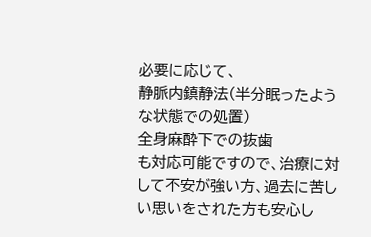必要に応じて、
静脈内鎮静法(半分眠ったような状態での処置)
全身麻酔下での抜歯
も対応可能ですので、治療に対して不安が強い方、過去に苦しい思いをされた方も安心し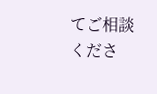てご相談くださ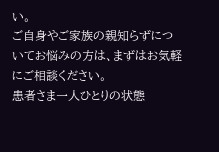い。
ご自身やご家族の親知らずについてお悩みの方は、まずはお気軽にご相談ください。
患者さま一人ひとりの状態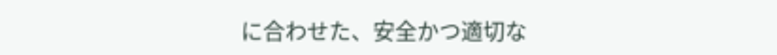に合わせた、安全かつ適切な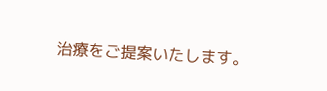治療をご提案いたします。